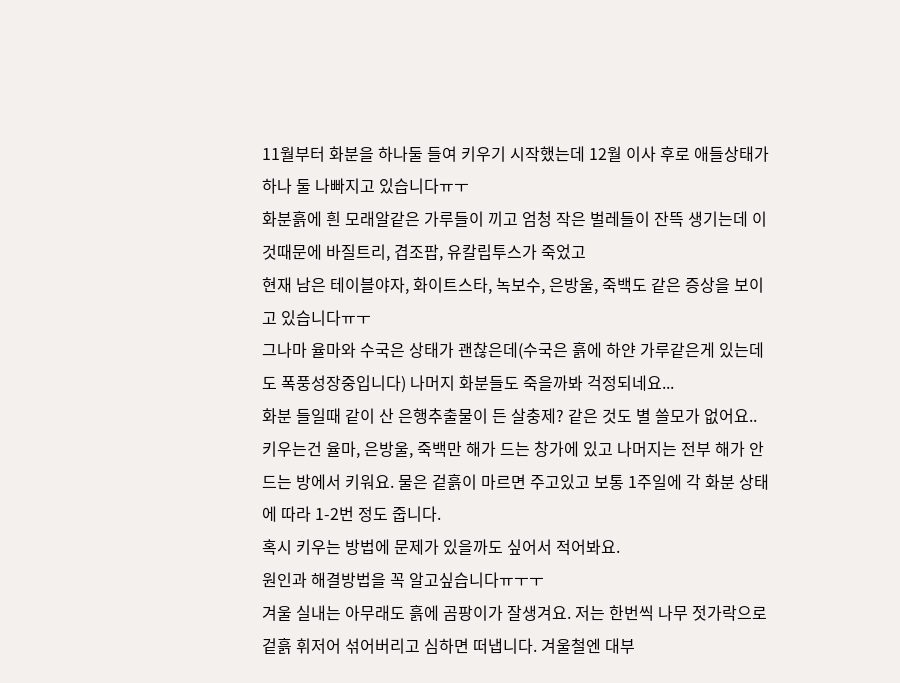11월부터 화분을 하나둘 들여 키우기 시작했는데 12월 이사 후로 애들상태가 하나 둘 나빠지고 있습니다ㅠㅜ
화분흙에 흰 모래알같은 가루들이 끼고 엄청 작은 벌레들이 잔뜩 생기는데 이것때문에 바질트리, 겹조팝, 유칼립투스가 죽었고
현재 남은 테이블야자, 화이트스타, 녹보수, 은방울, 죽백도 같은 증상을 보이고 있습니다ㅠㅜ
그나마 율마와 수국은 상태가 괜찮은데(수국은 흙에 하얀 가루같은게 있는데도 폭풍성장중입니다) 나머지 화분들도 죽을까봐 걱정되네요...
화분 들일때 같이 산 은행추출물이 든 살충제? 같은 것도 별 쓸모가 없어요..
키우는건 율마, 은방울, 죽백만 해가 드는 창가에 있고 나머지는 전부 해가 안 드는 방에서 키워요. 물은 겉흙이 마르면 주고있고 보통 1주일에 각 화분 상태에 따라 1-2번 정도 줍니다.
혹시 키우는 방법에 문제가 있을까도 싶어서 적어봐요.
원인과 해결방법을 꼭 알고싶습니다ㅠㅜㅜ
겨울 실내는 아무래도 흙에 곰팡이가 잘생겨요. 저는 한번씩 나무 젓가락으로 겉흙 휘저어 섞어버리고 심하면 떠냅니다. 겨울철엔 대부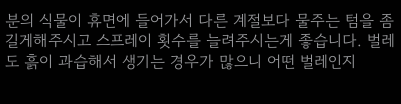분의 식물이 휴면에 들어가서 다른 계절보다 물주는 텀을 좀 길게해주시고 스프레이 횟수를 늘려주시는게 좋습니다. 벌레도 흙이 과습해서 생기는 경우가 많으니 어떤 벌레인지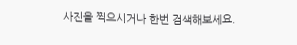사진을 찍으시거나 한번 검색해보세요.